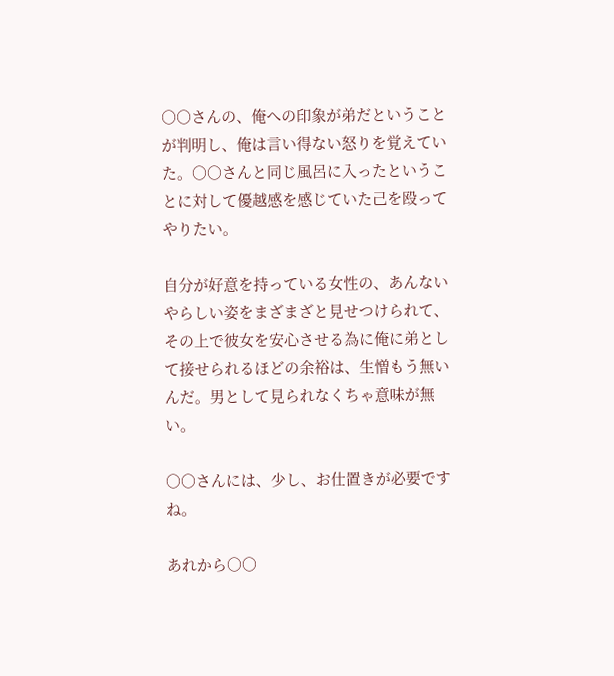○○さんの、俺への印象が弟だということが判明し、俺は言い得ない怒りを覚えていた。○○さんと同じ風呂に入ったということに対して優越感を感じていた己を殴ってやりたい。

自分が好意を持っている女性の、あんないやらしい姿をまざまざと見せつけられて、その上で彼女を安心させる為に俺に弟として接せられるほどの余裕は、生憎もう無いんだ。男として見られなくちゃ意味が無い。

○○さんには、少し、お仕置きが必要ですね。

あれから○○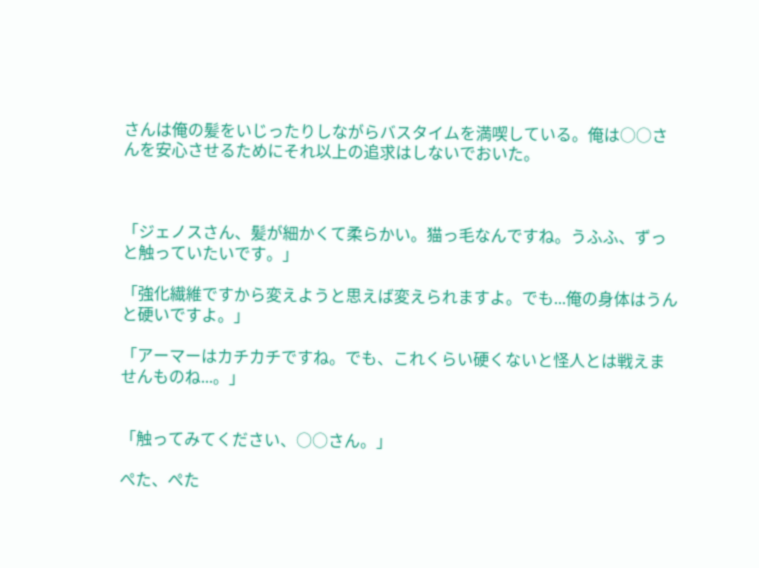さんは俺の髪をいじったりしながらバスタイムを満喫している。俺は○○さんを安心させるためにそれ以上の追求はしないでおいた。



「ジェノスさん、髪が細かくて柔らかい。猫っ毛なんですね。うふふ、ずっと触っていたいです。」

「強化繊維ですから変えようと思えば変えられますよ。でも...俺の身体はうんと硬いですよ。」

「アーマーはカチカチですね。でも、これくらい硬くないと怪人とは戦えませんものね...。」


「触ってみてください、○○さん。」

ぺた、ぺた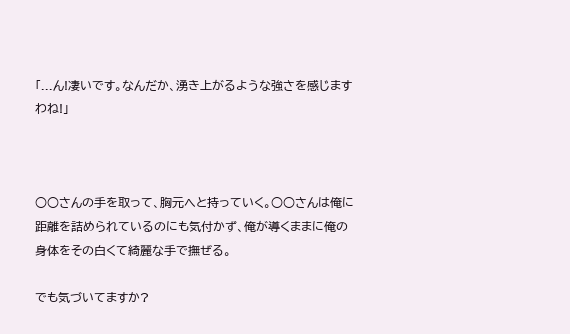「...ん!凄いです。なんだか、湧き上がるような強さを感じますわね!」



○○さんの手を取って、胸元へと持っていく。○○さんは俺に距離を詰められているのにも気付かず、俺が導くままに俺の身体をその白くて綺麗な手で撫ぜる。

でも気づいてますか?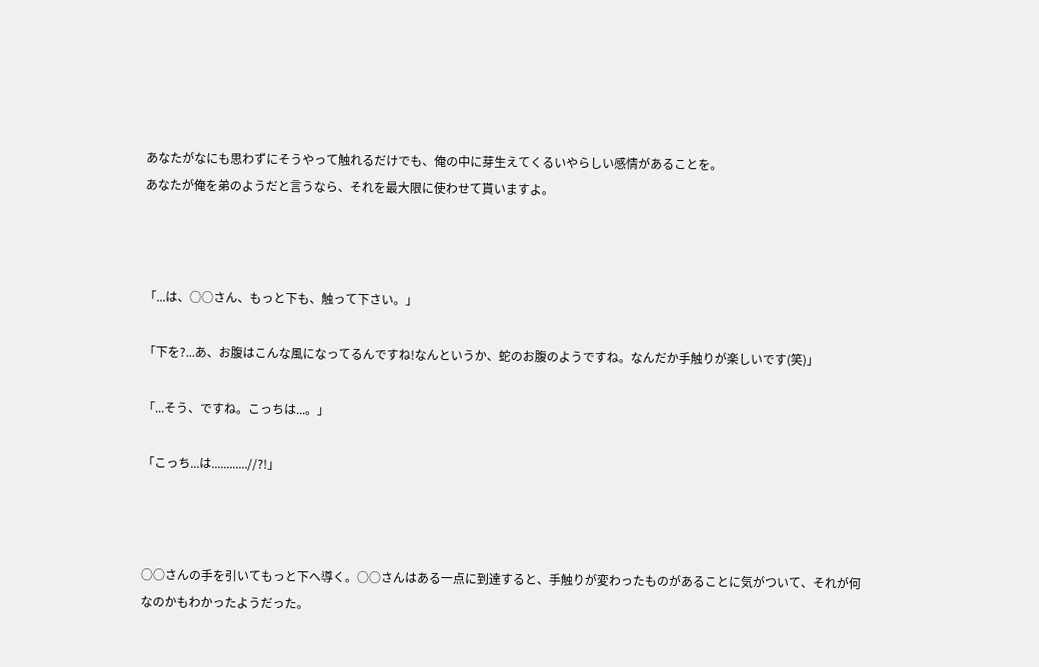あなたがなにも思わずにそうやって触れるだけでも、俺の中に芽生えてくるいやらしい感情があることを。
あなたが俺を弟のようだと言うなら、それを最大限に使わせて貰いますよ。



「...は、○○さん、もっと下も、触って下さい。」

「下を?...あ、お腹はこんな風になってるんですね!なんというか、蛇のお腹のようですね。なんだか手触りが楽しいです(笑)」

「...そう、ですね。こっちは...。」

「こっち...は............//?!」



○○さんの手を引いてもっと下へ導く。○○さんはある一点に到達すると、手触りが変わったものがあることに気がついて、それが何なのかもわかったようだった。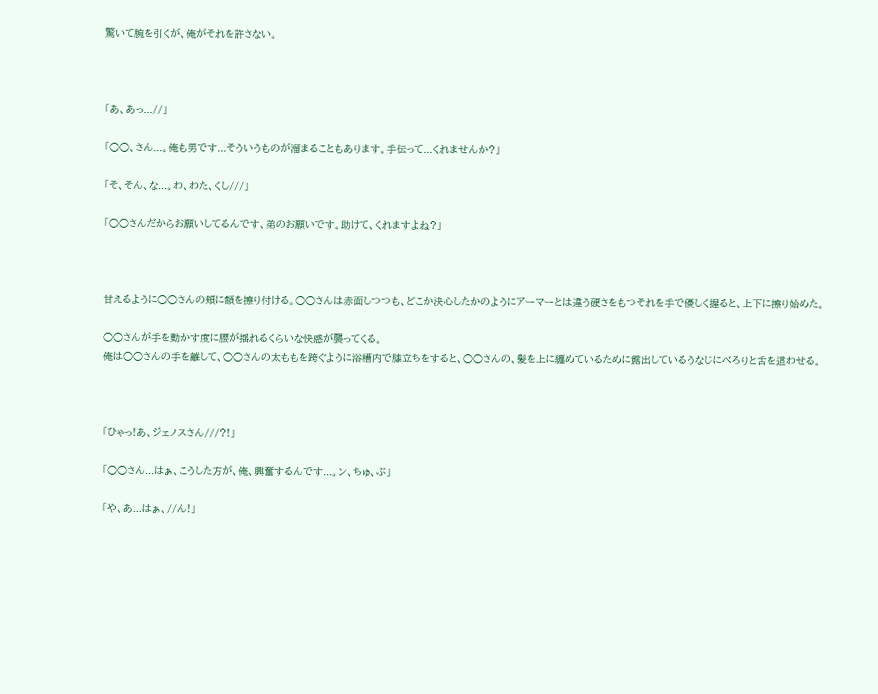驚いて腕を引くが、俺がそれを許さない。



「あ、あっ...//」

「○○、さん...。俺も男です...そういうものが溜まることもあります。手伝って...くれませんか?」

「そ、そん、な...。わ、わた、くし///」

「○○さんだからお願いしてるんです、弟のお願いです。助けて、くれますよね?」



甘えるように○○さんの頬に額を擦り付ける。○○さんは赤面しつつも、どこか決心したかのようにアーマーとは違う硬さをもつそれを手で優しく握ると、上下に擦り始めた。

○○さんが手を動かす度に腰が揺れるくらいな快感が襲ってくる。
俺は○○さんの手を離して、○○さんの太ももを跨ぐように浴槽内で膝立ちをすると、○○さんの、髪を上に纏めているために露出しているうなじにべろりと舌を這わせる。



「ひゃっ!あ、ジェノスさん///?!」

「○○さん...はぁ、こうした方が、俺、興奮するんです...。ン、ちゅ、ぷ」

「や、あ...はぁ、//ん!」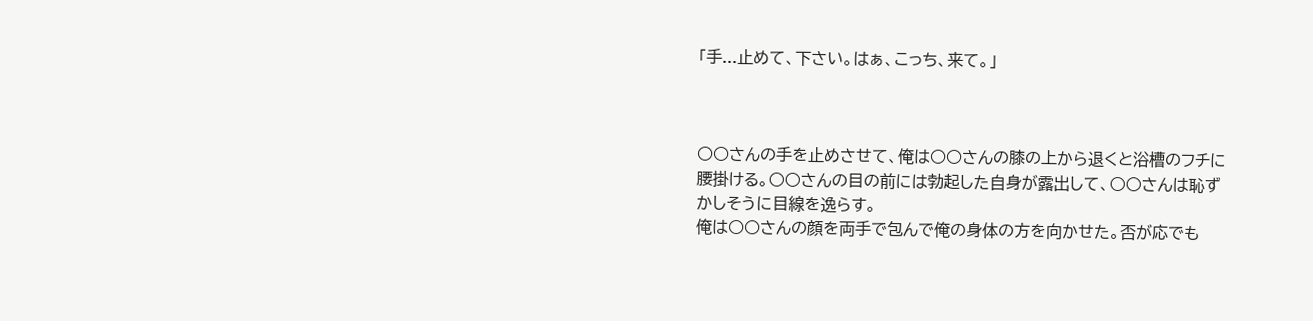「手...止めて、下さい。はぁ、こっち、来て。」



○○さんの手を止めさせて、俺は○○さんの膝の上から退くと浴槽のフチに腰掛ける。○○さんの目の前には勃起した自身が露出して、○○さんは恥ずかしそうに目線を逸らす。
俺は○○さんの顔を両手で包んで俺の身体の方を向かせた。否が応でも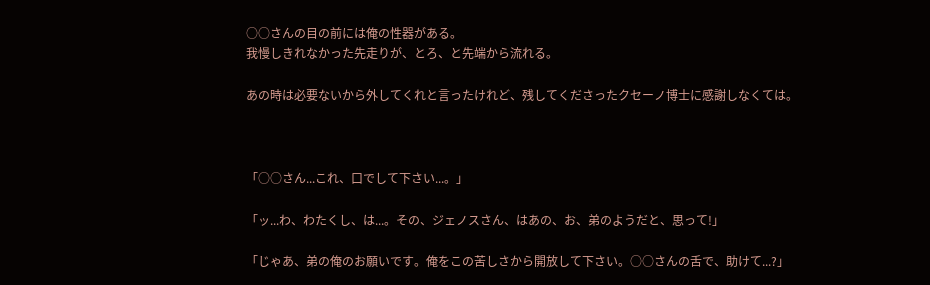○○さんの目の前には俺の性器がある。
我慢しきれなかった先走りが、とろ、と先端から流れる。

あの時は必要ないから外してくれと言ったけれど、残してくださったクセーノ博士に感謝しなくては。



「○○さん...これ、口でして下さい...。」

「ッ...わ、わたくし、は...。その、ジェノスさん、はあの、お、弟のようだと、思って!」

「じゃあ、弟の俺のお願いです。俺をこの苦しさから開放して下さい。○○さんの舌で、助けて...?」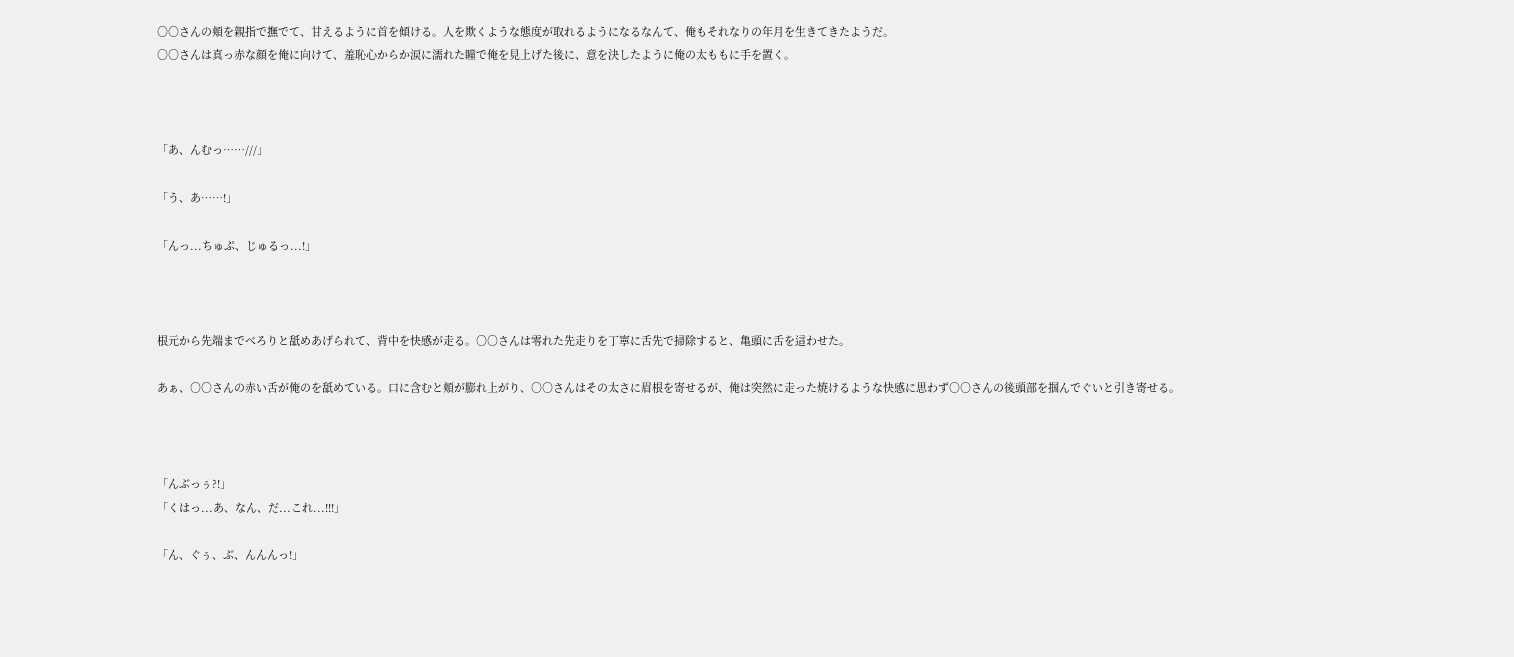○○さんの頬を親指で撫でて、甘えるように首を傾ける。人を欺くような態度が取れるようになるなんて、俺もそれなりの年月を生きてきたようだ。
○○さんは真っ赤な顔を俺に向けて、羞恥心からか涙に濡れた瞳で俺を見上げた後に、意を決したように俺の太ももに手を置く。



「あ、んむっ……///」

「う、あ……!」

「んっ...ちゅぷ、じゅるっ...!」



根元から先端までべろりと舐めあげられて、背中を快感が走る。○○さんは零れた先走りを丁寧に舌先で掃除すると、亀頭に舌を這わせた。

あぁ、○○さんの赤い舌が俺のを舐めている。口に含むと頬が膨れ上がり、○○さんはその太さに眉根を寄せるが、俺は突然に走った焼けるような快感に思わず○○さんの後頭部を掴んでぐいと引き寄せる。



「んぶっぅ?!」
「くはっ...あ、なん、だ...これ...!!!」

「ん、ぐぅ、ぶ、んんんっ!」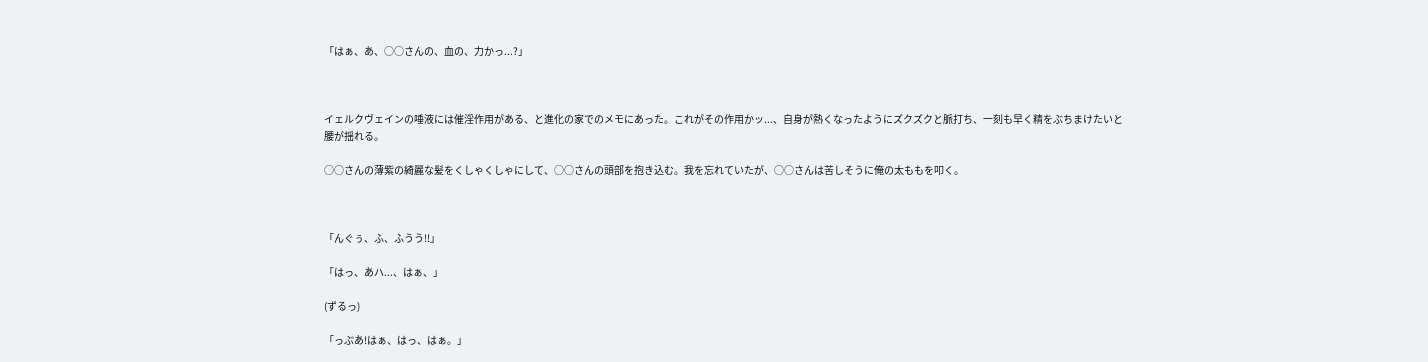「はぁ、あ、○○さんの、血の、力かっ...?」



イェルクヴェインの唾液には催淫作用がある、と進化の家でのメモにあった。これがその作用かッ...、自身が熱くなったようにズクズクと脈打ち、一刻も早く精をぶちまけたいと腰が揺れる。

○○さんの薄紫の綺麗な髪をくしゃくしゃにして、○○さんの頭部を抱き込む。我を忘れていたが、○○さんは苦しそうに俺の太ももを叩く。



「んぐぅ、ふ、ふうう!!」

「はっ、あハ...、はぁ、」

(ずるっ)

「っぷあ!はぁ、はっ、はぁ。」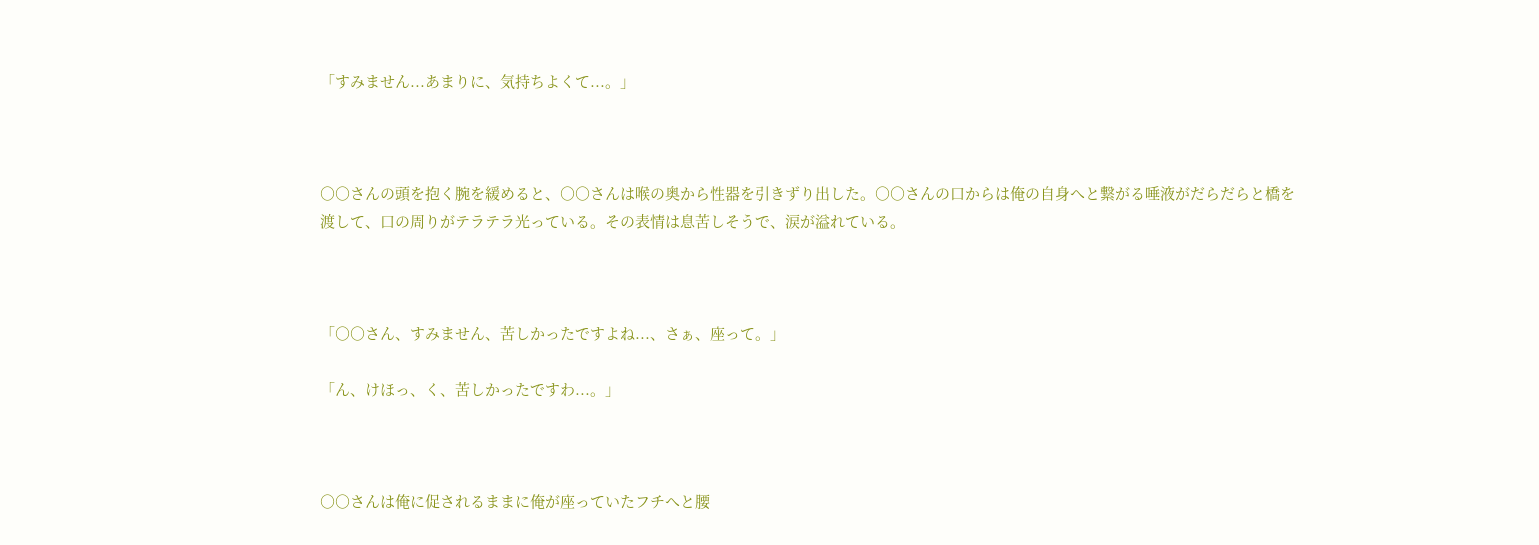「すみません...あまりに、気持ちよくて...。」



○○さんの頭を抱く腕を緩めると、○○さんは喉の奥から性器を引きずり出した。○○さんの口からは俺の自身へと繋がる唾液がだらだらと橋を渡して、口の周りがテラテラ光っている。その表情は息苦しそうで、涙が溢れている。



「○○さん、すみません、苦しかったですよね...、さぁ、座って。」

「ん、けほっ、く、苦しかったですわ...。」



○○さんは俺に促されるままに俺が座っていたフチへと腰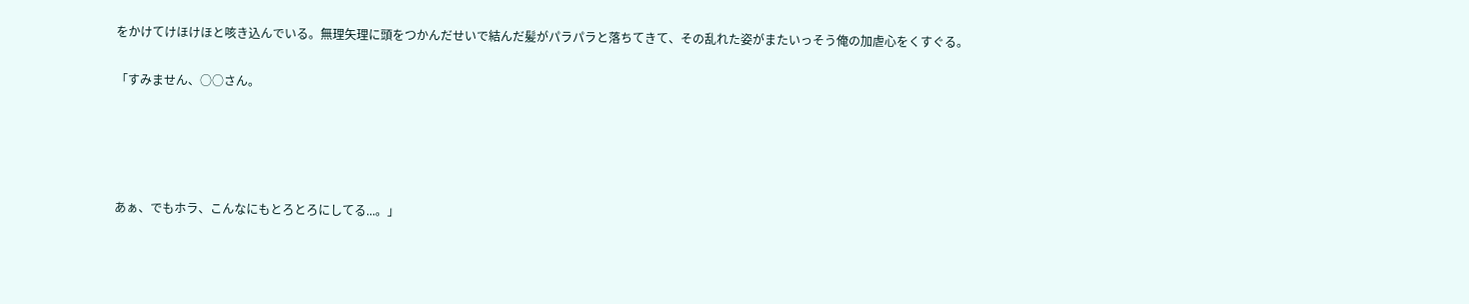をかけてけほけほと咳き込んでいる。無理矢理に頭をつかんだせいで結んだ髪がパラパラと落ちてきて、その乱れた姿がまたいっそう俺の加虐心をくすぐる。


「すみません、○○さん。







あぁ、でもホラ、こんなにもとろとろにしてる...。」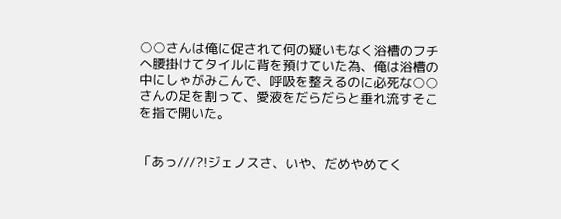○○さんは俺に促されて何の疑いもなく浴槽のフチへ腰掛けてタイルに背を預けていた為、俺は浴槽の中にしゃがみこんで、呼吸を整えるのに必死な○○さんの足を割って、愛液をだらだらと垂れ流すそこを指で開いた。


「あっ///?!ジェノスさ、いや、だめやめてく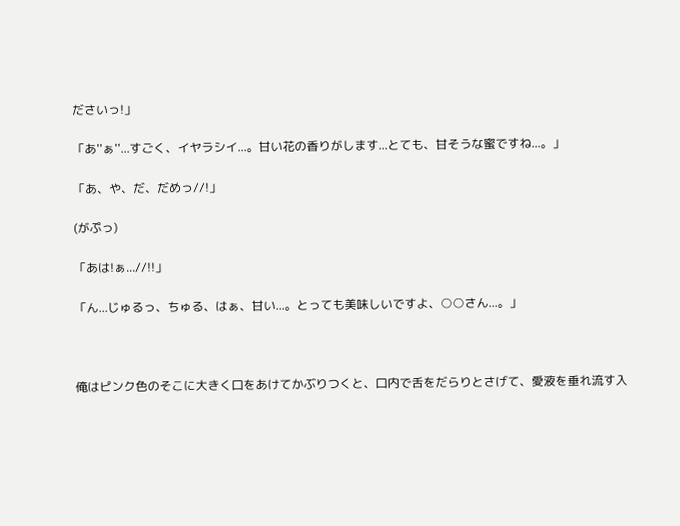ださいっ!」

「あ''ぁ''...すごく、イヤラシイ...。甘い花の香りがします...とても、甘そうな蜜ですね...。」

「あ、や、だ、だめっ//!」

(がぷっ)

「あは!ぁ...//!!」

「ん...じゅるっ、ちゅる、はぁ、甘い...。とっても美味しいですよ、○○さん...。」



俺はピンク色のそこに大きく口をあけてかぶりつくと、口内で舌をだらりとさげて、愛液を垂れ流す入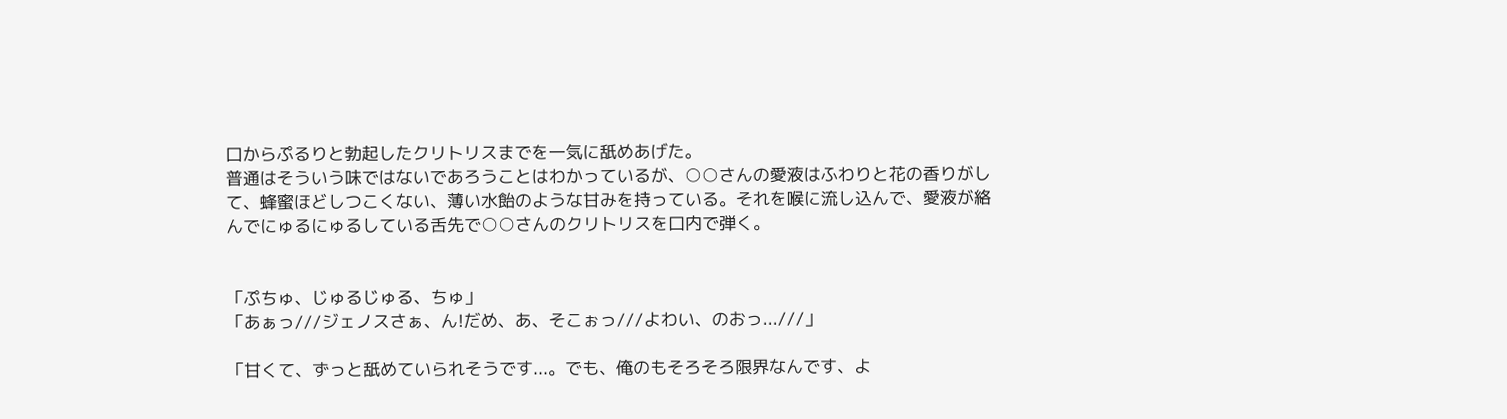口からぷるりと勃起したクリトリスまでを一気に舐めあげた。
普通はそういう味ではないであろうことはわかっているが、○○さんの愛液はふわりと花の香りがして、蜂蜜ほどしつこくない、薄い水飴のような甘みを持っている。それを喉に流し込んで、愛液が絡んでにゅるにゅるしている舌先で○○さんのクリトリスを口内で弾く。


「ぷちゅ、じゅるじゅる、ちゅ」
「あぁっ///ジェノスさぁ、ん!だめ、あ、そこぉっ///よわい、のおっ...///」

「甘くて、ずっと舐めていられそうです...。でも、俺のもそろそろ限界なんです、よ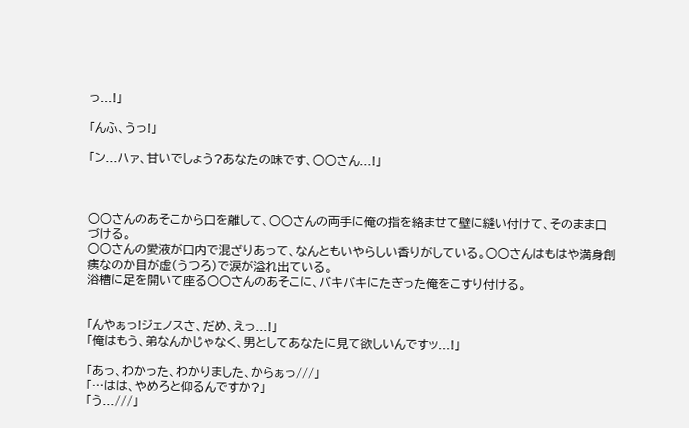っ...!」

「んふ、うっ!」

「ン...ハァ、甘いでしょう?あなたの味です、○○さん...!」



○○さんのあそこから口を離して、○○さんの両手に俺の指を絡ませて壁に縫い付けて、そのまま口づける。
○○さんの愛液が口内で混ざりあって、なんともいやらしい香りがしている。○○さんはもはや満身創痍なのか目が虚(うつろ)で涙が溢れ出ている。
浴槽に足を開いて座る○○さんのあそこに、バキバキにたぎった俺をこすり付ける。


「んやぁっ!ジェノスさ、だめ、えっ...!」
「俺はもう、弟なんかじゃなく、男としてあなたに見て欲しいんですッ...!」

「あっ、わかった、わかりました、からぁっ///」
「…はは、やめろと仰るんですか?」
「う...///」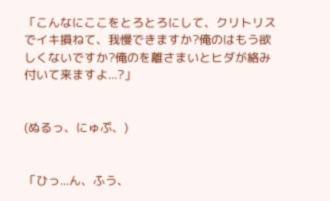「こんなにここをとろとろにして、クリトリスでイキ損ねて、我慢できますか?俺のはもう欲しくないですか?俺のを離さまいとヒダが絡み付いて来ますよ...?」


(ぬるっ、にゅぷ、)


「ひっ...ん、ふう、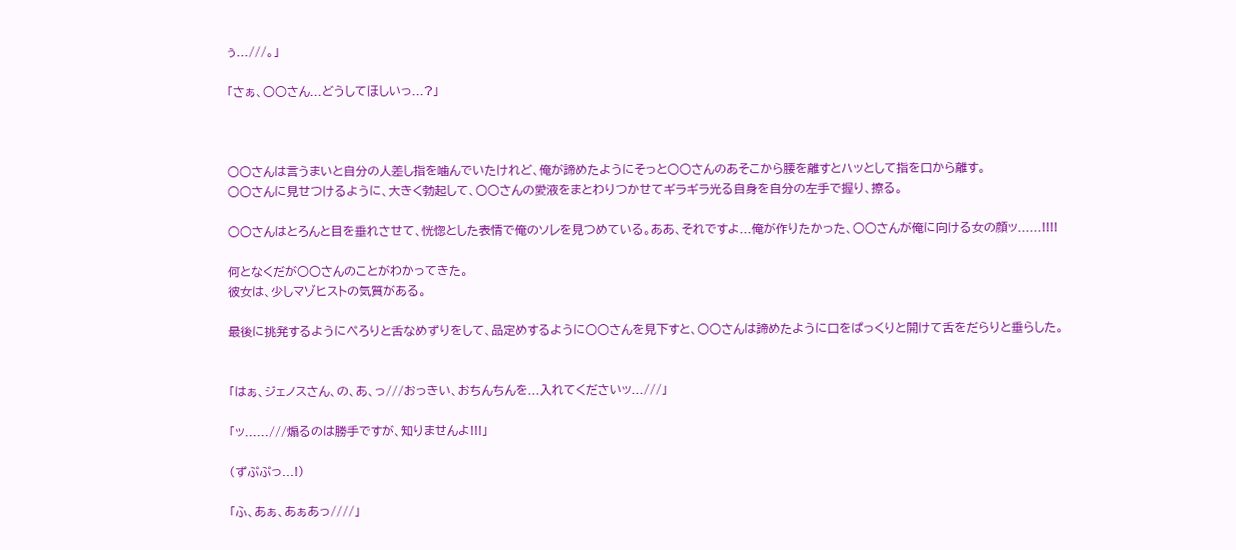ぅ...///。」

「さぁ、○○さん...どうしてほしいっ...?」



○○さんは言うまいと自分の人差し指を噛んでいたけれど、俺が諦めたようにそっと○○さんのあそこから腰を離すとハッとして指を口から離す。
○○さんに見せつけるように、大きく勃起して、○○さんの愛液をまとわりつかせてギラギラ光る自身を自分の左手で握り、擦る。

○○さんはとろんと目を垂れさせて、恍惚とした表情で俺のソレを見つめている。ああ、それですよ...俺が作りたかった、○○さんが俺に向ける女の顔ッ......!!!!

何となくだが○○さんのことがわかってきた。
彼女は、少しマゾヒストの気質がある。

最後に挑発するようにぺろりと舌なめずりをして、品定めするように○○さんを見下すと、○○さんは諦めたように口をぱっくりと開けて舌をだらりと垂らした。


「はぁ、ジェノスさん、の、あ、っ///おっきい、おちんちんを...入れてくださいッ...///」

「ッ......///煽るのは勝手ですが、知りませんよ!!!」

(ずぷぷっ...!)

「ふ、あぁ、あぁあっ////」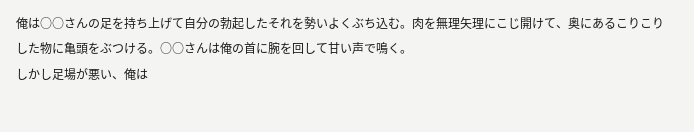俺は○○さんの足を持ち上げて自分の勃起したそれを勢いよくぶち込む。肉を無理矢理にこじ開けて、奥にあるこりこりした物に亀頭をぶつける。○○さんは俺の首に腕を回して甘い声で鳴く。
しかし足場が悪い、俺は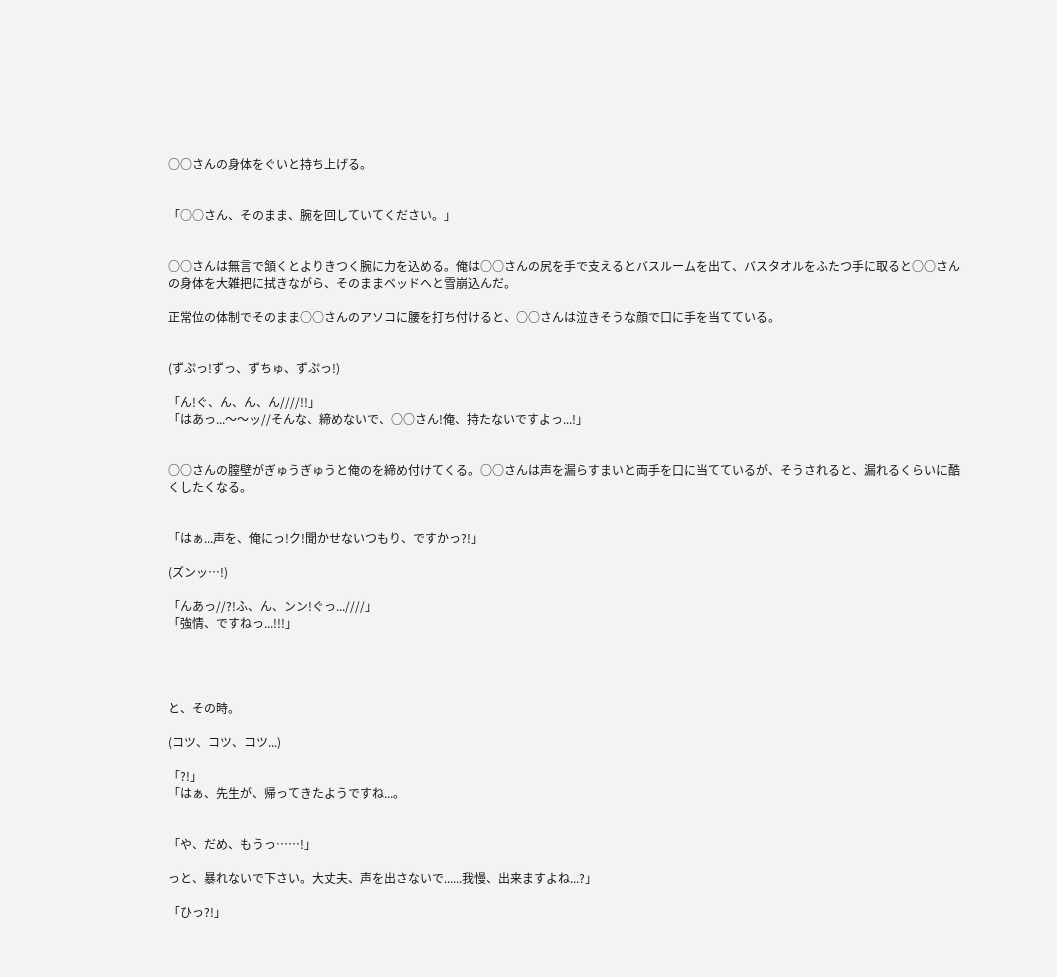○○さんの身体をぐいと持ち上げる。


「○○さん、そのまま、腕を回していてください。」


○○さんは無言で頷くとよりきつく腕に力を込める。俺は○○さんの尻を手で支えるとバスルームを出て、バスタオルをふたつ手に取ると○○さんの身体を大雑把に拭きながら、そのままベッドへと雪崩込んだ。

正常位の体制でそのまま○○さんのアソコに腰を打ち付けると、○○さんは泣きそうな顔で口に手を当てている。


(ずぷっ!ずっ、ずちゅ、ずぷっ!)

「ん!ぐ、ん、ん、ん////!!」
「はあっ...〜〜ッ//そんな、締めないで、○○さん!俺、持たないですよっ...!」


○○さんの膣壁がぎゅうぎゅうと俺のを締め付けてくる。○○さんは声を漏らすまいと両手を口に当てているが、そうされると、漏れるくらいに酷くしたくなる。


「はぁ...声を、俺にっ!ク!聞かせないつもり、ですかっ?!」

(ズンッ…!)

「んあっ//?!ふ、ん、ンン!ぐっ...////」
「強情、ですねっ...!!!」




と、その時。

(コツ、コツ、コツ...)

「?!」
「はぁ、先生が、帰ってきたようですね...。


「や、だめ、もうっ……!」

っと、暴れないで下さい。大丈夫、声を出さないで......我慢、出来ますよね...?」

「ひっ?!」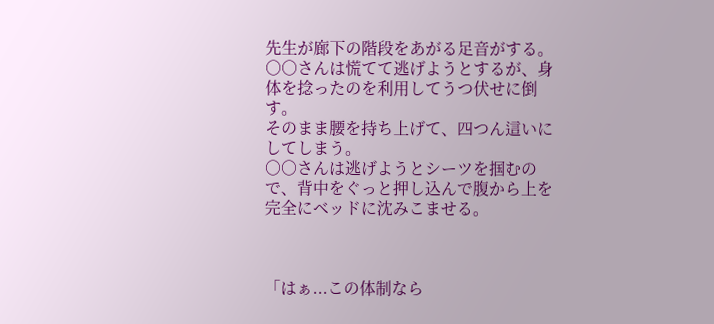先生が廊下の階段をあがる足音がする。○○さんは慌てて逃げようとするが、身体を捻ったのを利用してうつ伏せに倒す。
そのまま腰を持ち上げて、四つん這いにしてしまう。
○○さんは逃げようとシーツを掴むので、背中をぐっと押し込んで腹から上を完全にベッドに沈みこませる。



「はぁ...この体制なら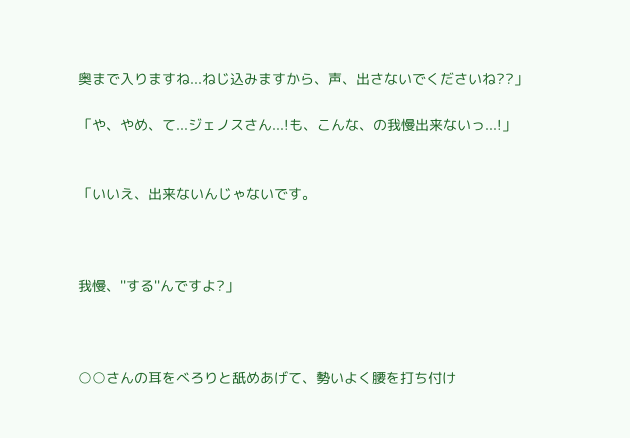奥まで入りますね...ねじ込みますから、声、出さないでくださいね??」

「や、やめ、て...ジェノスさん...!も、こんな、の我慢出来ないっ...!」


「いいえ、出来ないんじゃないです。



我慢、''する''んですよ?」



○○さんの耳をべろりと舐めあげて、勢いよく腰を打ち付け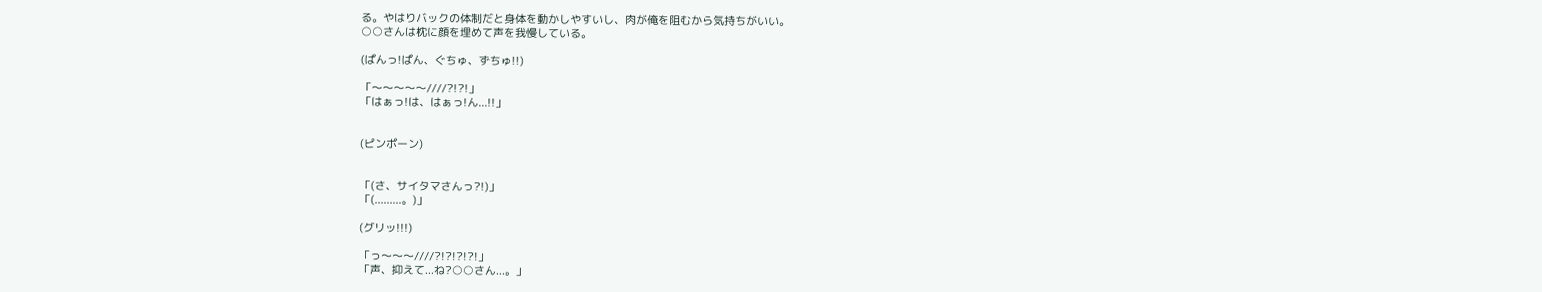る。やはりバックの体制だと身体を動かしやすいし、肉が俺を阻むから気持ちがいい。
○○さんは枕に顔を埋めて声を我慢している。

(ぱんっ!ぱん、ぐちゅ、ずちゅ!!)

「〜〜〜〜〜////?!?!」
「はぁっ!は、はぁっ!ん...!!」


(ピンポーン)


「(さ、サイタマさんっ?!)」
「(.........。)」

(グリッ!!!)

「っ〜〜〜////?!?!?!?!」
「声、抑えて...ね?○○さん...。」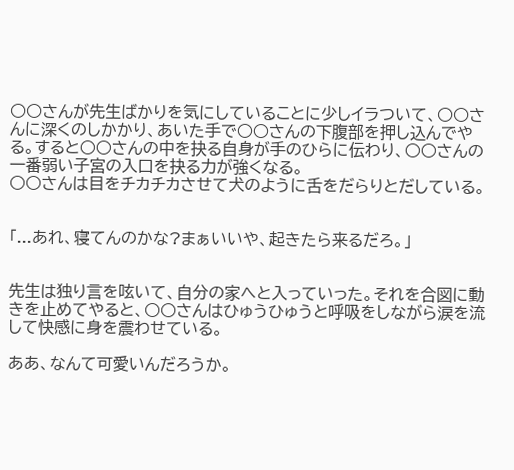○○さんが先生ばかりを気にしていることに少しイラついて、○○さんに深くのしかかり、あいた手で○○さんの下腹部を押し込んでやる。すると○○さんの中を抉る自身が手のひらに伝わり、○○さんの一番弱い子宮の入口を抉る力が強くなる。
○○さんは目をチカチカさせて犬のように舌をだらりとだしている。


「...あれ、寝てんのかな?まぁいいや、起きたら来るだろ。」


先生は独り言を呟いて、自分の家へと入っていった。それを合図に動きを止めてやると、○○さんはひゅうひゅうと呼吸をしながら涙を流して快感に身を震わせている。

ああ、なんて可愛いんだろうか。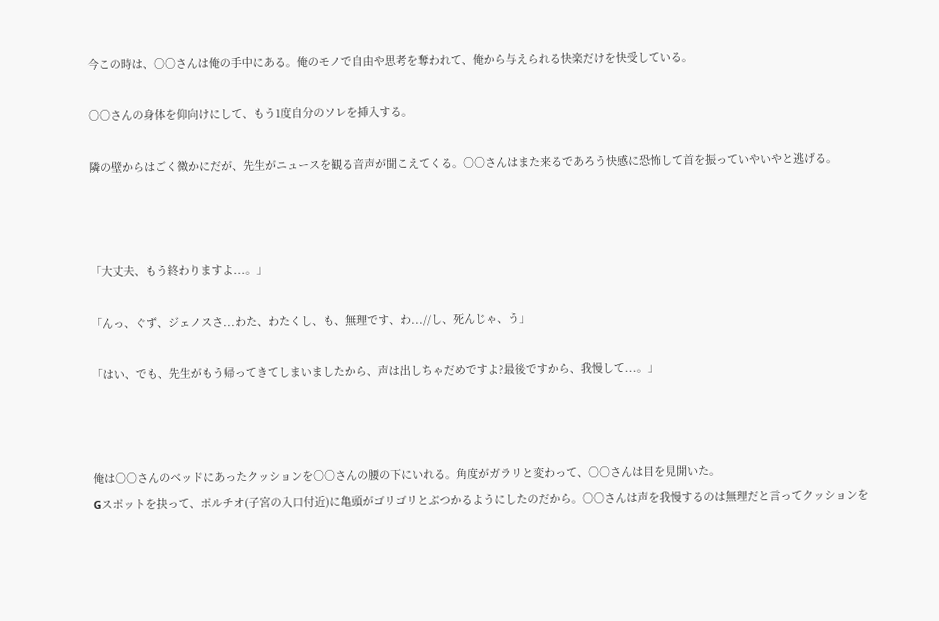今この時は、○○さんは俺の手中にある。俺のモノで自由や思考を奪われて、俺から与えられる快楽だけを快受している。

○○さんの身体を仰向けにして、もう1度自分のソレを挿入する。

隣の壁からはごく微かにだが、先生がニュースを観る音声が聞こえてくる。○○さんはまた来るであろう快感に恐怖して首を振っていやいやと逃げる。



「大丈夫、もう終わりますよ...。」

「んっ、ぐず、ジェノスさ...わた、わたくし、も、無理です、わ...//し、死んじゃ、う」

「はい、でも、先生がもう帰ってきてしまいましたから、声は出しちゃだめですよ?最後ですから、我慢して...。」



俺は○○さんのベッドにあったクッションを○○さんの腰の下にいれる。角度がガラリと変わって、○○さんは目を見開いた。
Gスポットを抉って、ポルチオ(子宮の入口付近)に亀頭がゴリゴリとぶつかるようにしたのだから。○○さんは声を我慢するのは無理だと言ってクッションを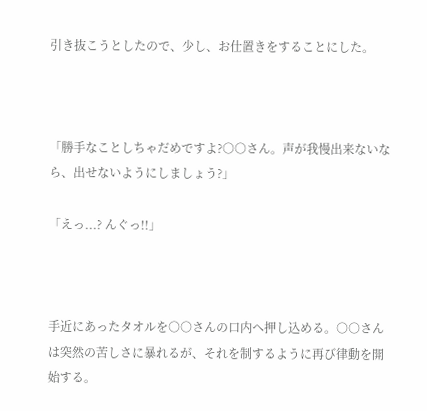引き抜こうとしたので、少し、お仕置きをすることにした。



「勝手なことしちゃだめですよ?○○さん。声が我慢出来ないなら、出せないようにしましょう?」

「えっ...? んぐっ!!」



手近にあったタオルを○○さんの口内へ押し込める。○○さんは突然の苦しさに暴れるが、それを制するように再び律動を開始する。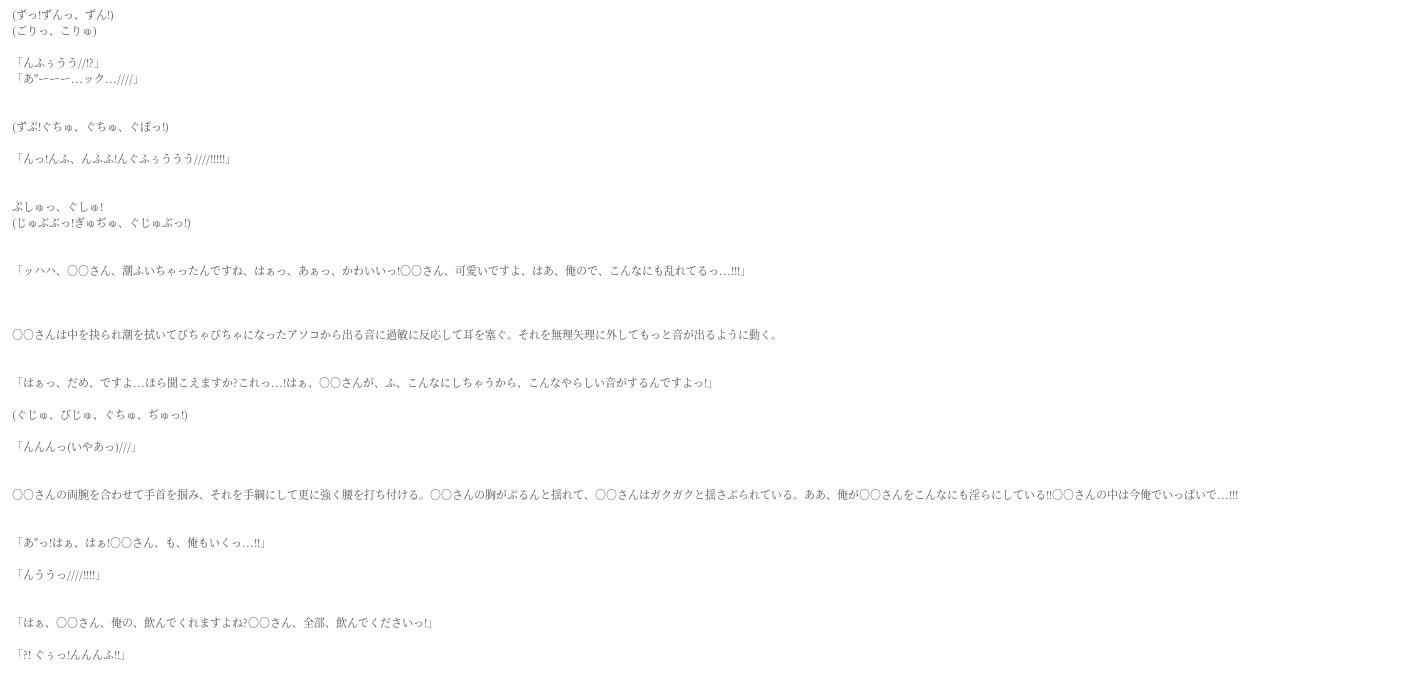(ずっ!ずんっ、ずん!)
(ごりっ、こりゅ)

「んふぅうう//!?」
「あ''ーーー...ック...////」


(ずぷ!ぐちゅ、ぐちゅ、ぐぽっ!)

「んっ!んふ、んふふ!んぐふぅううう////!!!!!」


ぷしゅっ、ぐしゅ!
(じゅぶぶっ!ぎゅぢゅ、ぐじゅぶっ!)


「ッハハ、○○さん、潮ふいちゃったんですね、はぁっ、あぁっ、かわいいっ!○○さん、可愛いですよ、はあ、俺ので、こんなにも乱れてるっ...!!!」



○○さんは中を抉られ潮を拭いてびちゃびちゃになったアソコから出る音に過敏に反応して耳を塞ぐ。それを無理矢理に外してもっと音が出るように動く。


「はぁっ、だめ、ですよ...ほら聞こえますか?これっ...!はぁ、○○さんが、ふ、こんなにしちゃうから、こんなやらしい音がするんですよっ!」

(ぐじゅ、びじゅ、ぐちゅ、ぢゅっ!)

「んんんっ(いやあっ)///」


○○さんの両腕を合わせて手首を掴み、それを手綱にして更に強く腰を打ち付ける。○○さんの胸がぶるんと揺れて、○○さんはガクガクと揺さぶられている。ああ、俺が○○さんをこんなにも淫らにしている!!○○さんの中は今俺でいっぱいで...!!!


「あ''っ!はぁ、はぁ!○○さん、も、俺もいくっ...!!」

「んううっ////!!!!」


「はぁ、○○さん、俺の、飲んでくれますよね?○○さん、全部、飲んでくださいっ!」

「?! ぐぅっ!んんんふ!!」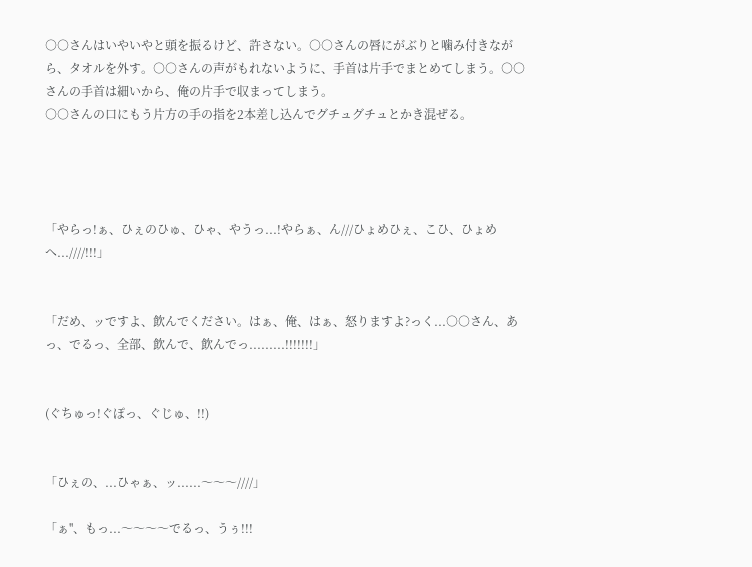○○さんはいやいやと頭を振るけど、許さない。○○さんの唇にがぶりと噛み付きながら、タオルを外す。○○さんの声がもれないように、手首は片手でまとめてしまう。○○さんの手首は細いから、俺の片手で収まってしまう。
○○さんの口にもう片方の手の指を2本差し込んでグチュグチュとかき混ぜる。




「やらっ!ぁ、ひぇのひゅ、ひゃ、やうっ...!やらぁ、ん///ひょめひぇ、こひ、ひょめへ...////!!!」


「だめ、ッですよ、飲んでください。はぁ、俺、はぁ、怒りますよ?っく...○○さん、あっ、でるっ、全部、飲んで、飲んでっ.........!!!!!!!」


(ぐちゅっ!ぐぽっ、ぐじゅ、!!)


「ひぇの、...ひゃぁ、ッ......〜〜〜////」

「ぁ''、もっ...〜〜〜〜でるっ、うぅ!!!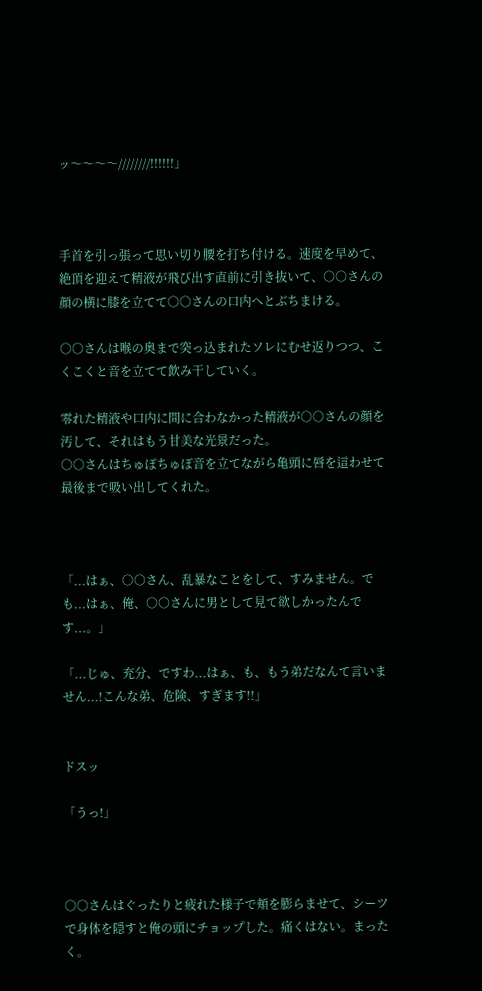ッ〜〜〜〜////////!!!!!!」



手首を引っ張って思い切り腰を打ち付ける。速度を早めて、絶頂を迎えて精液が飛び出す直前に引き抜いて、○○さんの顔の横に膝を立てて○○さんの口内へとぶちまける。

○○さんは喉の奥まで突っ込まれたソレにむせ返りつつ、こくこくと音を立てて飲み干していく。

零れた精液や口内に間に合わなかった精液が○○さんの顔を汚して、それはもう甘美な光景だった。
○○さんはちゅぽちゅぽ音を立てながら亀頭に唇を這わせて最後まで吸い出してくれた。



「...はぁ、○○さん、乱暴なことをして、すみません。でも...はぁ、俺、○○さんに男として見て欲しかったんです...。」

「...じゅ、充分、ですわ...はぁ、も、もう弟だなんて言いません...!こんな弟、危険、すぎます!!」


ドスッ

「うっ!」



○○さんはぐったりと疲れた様子で頬を膨らませて、シーツで身体を隠すと俺の頭にチョップした。痛くはない。まったく。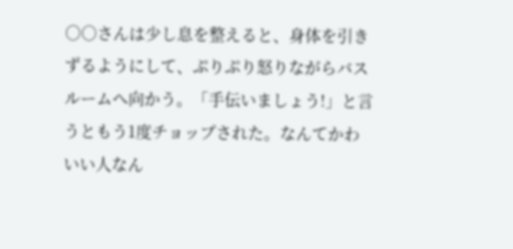○○さんは少し息を整えると、身体を引きずるようにして、ぷりぷり怒りながらバスルームへ向かう。「手伝いましょう!」と言うともう1度チョップされた。なんてかわいい人なん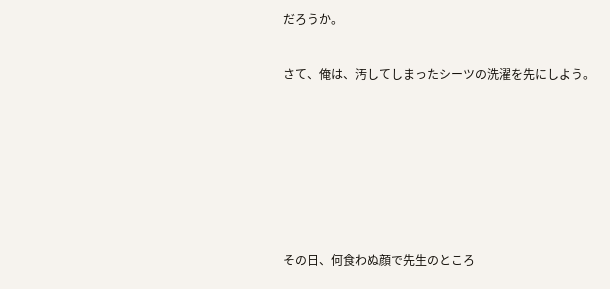だろうか。


さて、俺は、汚してしまったシーツの洗濯を先にしよう。









その日、何食わぬ顔で先生のところ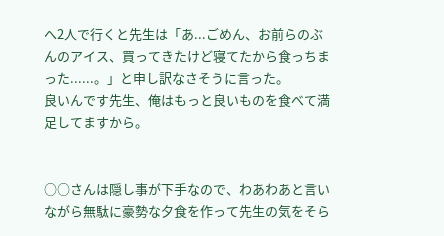へ2人で行くと先生は「あ...ごめん、お前らのぶんのアイス、買ってきたけど寝てたから食っちまった......。」と申し訳なさそうに言った。
良いんです先生、俺はもっと良いものを食べて満足してますから。


○○さんは隠し事が下手なので、わあわあと言いながら無駄に豪勢な夕食を作って先生の気をそら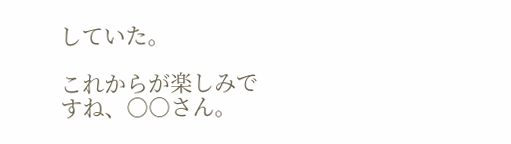していた。

これからが楽しみですね、○○さん。